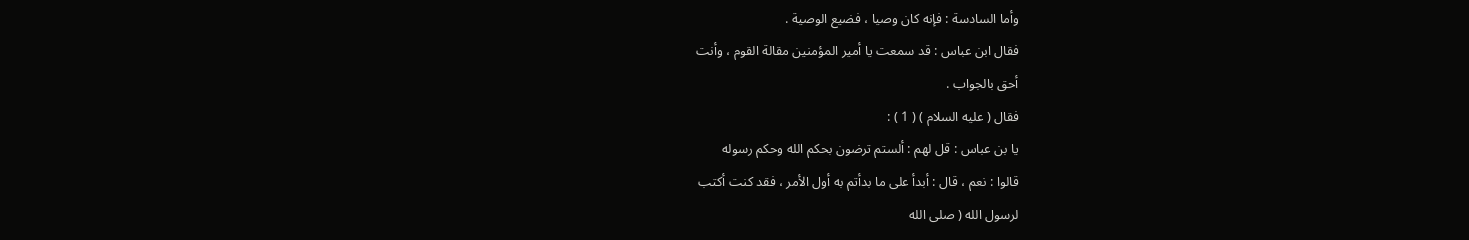وأما السادسة : فإنه كان وصيا ، فضيع الوصية .
فقال ابن عباس : قد سمعت يا أمير المؤمنين مقالة القوم ، وأنت
أحق بالجواب .
فقال ( عليه السلام ) ( 1 ) :
يا بن عباس : قل لهم : ألستم ترضون بحكم الله وحكم رسوله
قالوا : نعم ، قال : أبدأ على ما بدأتم به أول الأمر ، فقد كنت أكتب
لرسول الله ( صلى الله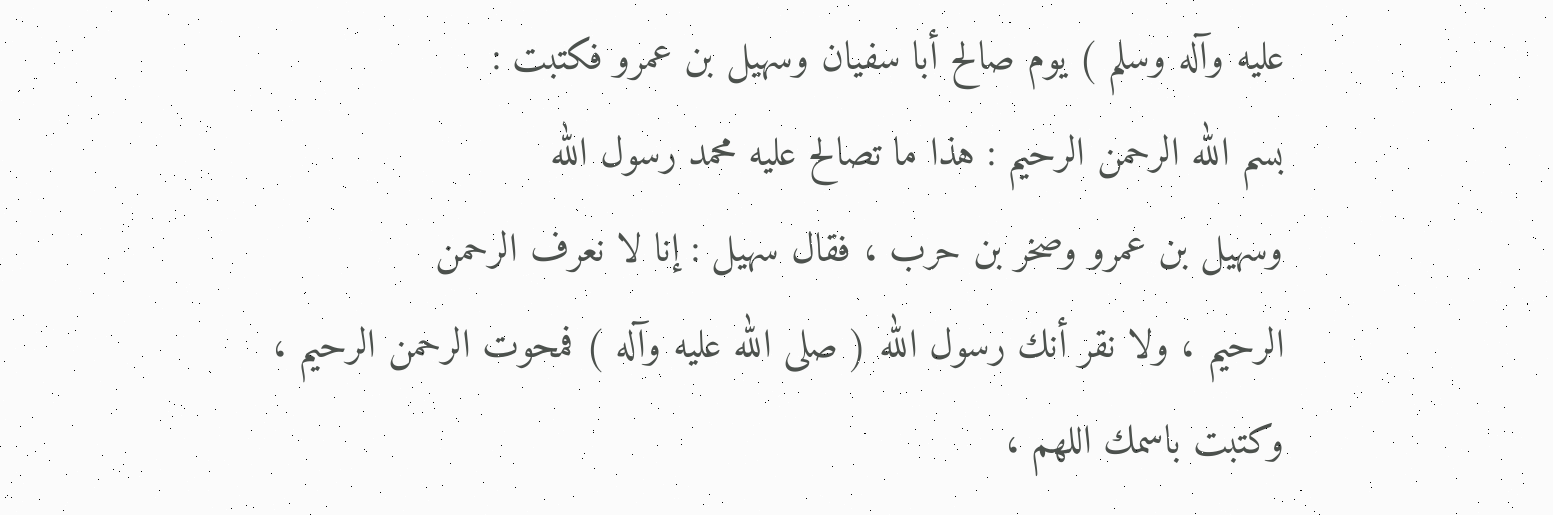عليه وآله وسلم ) يوم صالح أبا سفيان وسهيل بن عمرو فكتبت :
بسم الله الرحمن الرحيم : هذا ما تصالح عليه محمد رسول الله
وسهيل بن عمرو وصخر بن حرب ، فقال سهيل : إنا لا نعرف الرحمن
الرحيم ، ولا نقر أنك رسول الله ( صلى الله عليه وآله ) فمحوت الرحمن الرحيم ،
وكتبت باسمك اللهم ،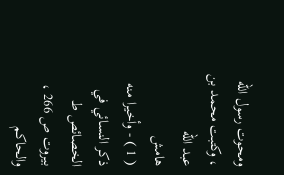ومحوت رسول الله ، وكتبت محمد بن عبد الله
هامش
( 1 ) - وأخيرا منه ذكر النسائي في الخصائص ط بيروت ص 266 ، والحاكم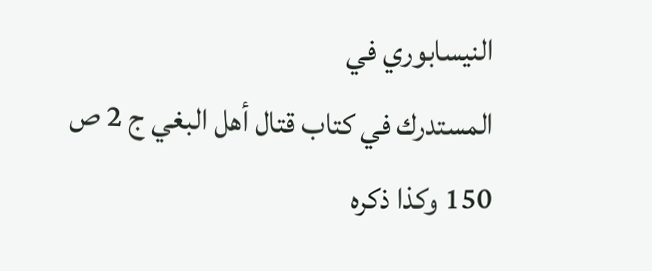النيسابوري في
المستدرك في كتاب قتال أهل البغي ج 2 ص 150 وكذا ذكره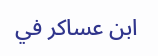ابن عساكر في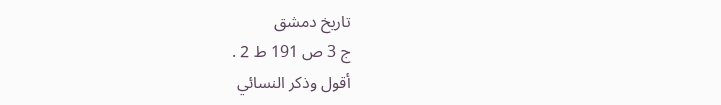تاريخ دمشق
ج 3 ص 191 ط 2 .
أقول وذكر النسائي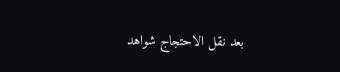بعد نقل الاحتجاج شواهد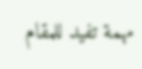مهمة تفيد للمقام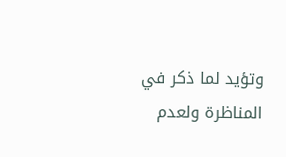وتؤيد لما ذكر في
المناظرة ولعدم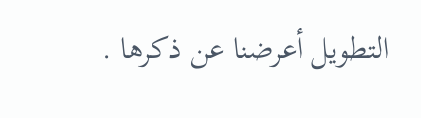التطويل أعرضنا عن ذكرها .